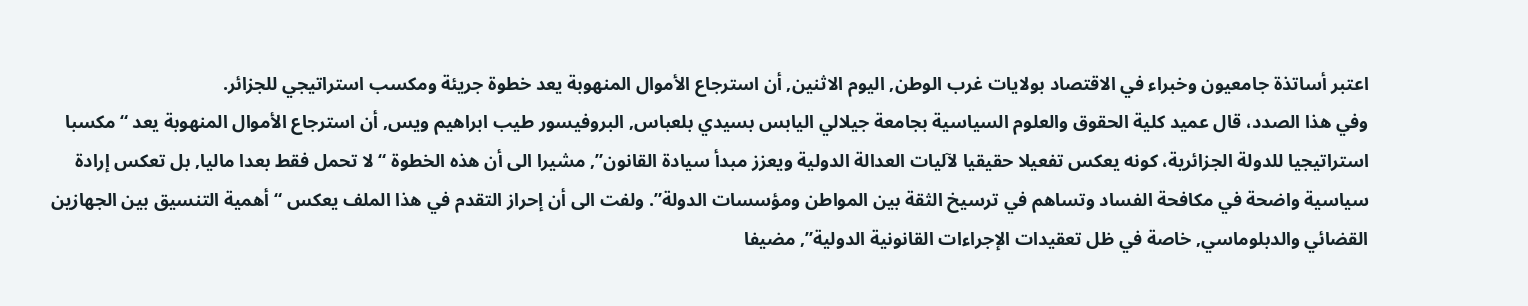اعتبر أساتذة جامعيون وخبراء في الاقتصاد بولايات غرب الوطن, اليوم الاثنين, أن استرجاع الأموال المنهوبة يعد خطوة جريئة ومكسب استراتيجي للجزائر.
وفي هذا الصدد، قال عميد كلية الحقوق والعلوم السياسية بجامعة جيلالي اليابس بسيدي بلعباس, البروفيسور طيب ابراهيم ويس, أن استرجاع الأموال المنهوبة يعد “مكسبا استراتيجيا للدولة الجزائرية، كونه يعكس تفعيلا حقيقيا لآليات العدالة الدولية ويعزز مبدأ سيادة القانون”, مشيرا الى أن هذه الخطوة “لا تحمل فقط بعدا ماليا, بل تعكس إرادة سياسية واضحة في مكافحة الفساد وتساهم في ترسيخ الثقة بين المواطن ومؤسسات الدولة”. ولفت الى أن إحراز التقدم في هذا الملف يعكس “أهمية التنسيق بين الجهازين القضائي والدبلوماسي, خاصة في ظل تعقيدات الإجراءات القانونية الدولية”, مضيفا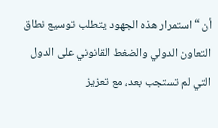أن “استمرار هذه الجهود يتطلب توسيع نطاق التعاون الدولي والضغط القانوني على الدول التي لم تستجب بعد، مع تعزيز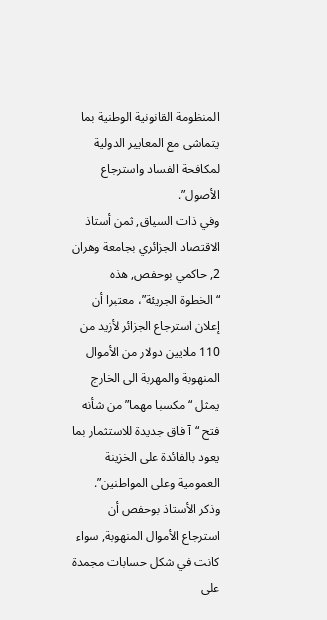المنظومة القانونية الوطنية بما يتماشى مع المعايير الدولية لمكافحة الفساد واسترجاع الأصول”.
وفي ذات السياق, ثمن أستاذ الاقتصاد الجزائري بجامعة وهران 2, حاكمي بوحفص, هذه “الخطوة الجريئة”، معتبرا أن إعلان استرجاع الجزائر لأزيد من 110 ملايين دولار من الأموال المنهوبة والمهربة الى الخارج يمثل “مكسبا مهما” من شأنه فتح “آ فاق جديدة للاستثمار بما يعود بالفائدة على الخزينة العمومية وعلى المواطنين”.
وذكر الأستاذ بوحفص أن استرجاع الأموال المنهوبة, سواء كانت في شكل حسابات مجمدة على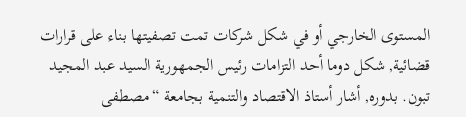المستوى الخارجي أو في شكل شركات تمت تصفيتها بناء على قرارات قضائية, شكل دوما أحد التزامات رئيس الجمهورية السيد عبد المجيد تبون. بدوره, أشار أستاذ الاقتصاد والتنمية بجامعة “مصطفى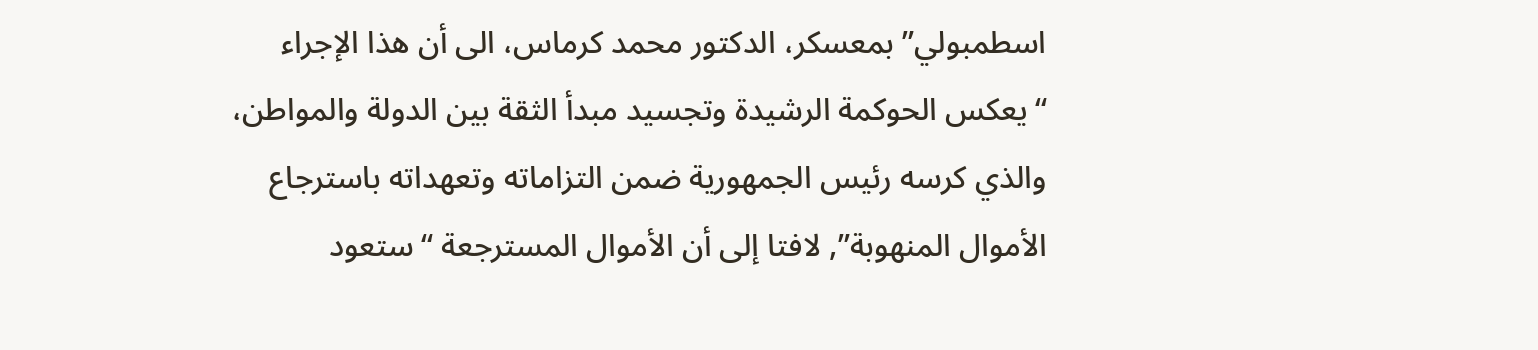اسطمبولي” بمعسكر، الدكتور محمد كرماس، الى أن هذا الإجراء “يعكس الحوكمة الرشيدة وتجسيد مبدأ الثقة بين الدولة والمواطن، والذي كرسه رئيس الجمهورية ضمن التزاماته وتعهداته باسترجاع الأموال المنهوبة”, لافتا إلى أن الأموال المسترجعة “ستعود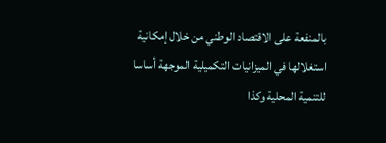بالمنفعة على الاقتصاد الوطني من خلال إمكانية استغلالها في الميزانيات التكميلية الموجهة أساسا للتنمية المحلية وكذا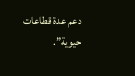دعم عدة قطاعات حيوية”.